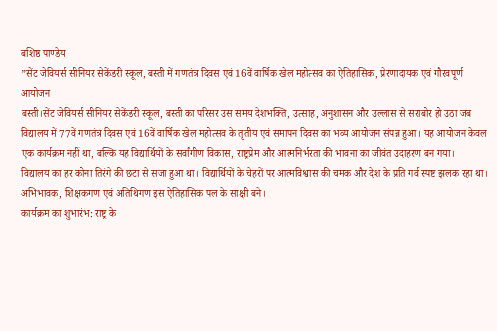बशिष्ठ पाण्डेय
”सेंट जेवियर्स सीनियर सेकेंडरी स्कूल, बस्ती में गणतंत्र दिवस एवं 16वें वार्षिक खेल महोत्सव का ऐतिहासिक, प्रेरणादायक एवं गौरवपूर्ण आयोजन
बस्ती।सेंट जेवियर्स सीनियर सेकेंडरी स्कूल, बस्ती का परिसर उस समय देशभक्ति, उत्साह, अनुशासन और उल्लास से सराबोर हो उठा जब विद्यालय में 77वें गणतंत्र दिवस एवं 16वें वार्षिक खेल महोत्सव के तृतीय एवं समापन दिवस का भव्य आयोजन संपन्न हुआ। यह आयोजन केवल एक कार्यक्रम नहीं था, बल्कि यह विद्यार्थियों के सर्वांगीण विकास, राष्ट्रप्रेम और आत्मनिर्भरता की भावना का जीवंत उदाहरण बन गया।
विद्यालय का हर कोना तिरंगे की छटा से सजा हुआ था। विद्यार्थियों के चेहरों पर आत्मविश्वास की चमक और देश के प्रति गर्व स्पष्ट झलक रहा था। अभिभावक, शिक्षकगण एवं अतिथिगण इस ऐतिहासिक पल के साक्षी बने।
कार्यक्रम का शुभारंभ: राष्ट्र के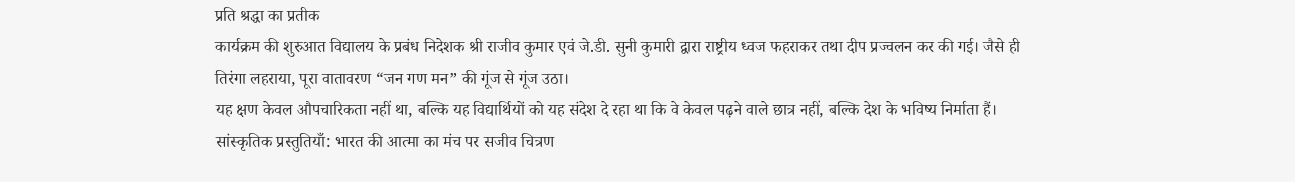प्रति श्रद्धा का प्रतीक
कार्यक्रम की शुरुआत विद्यालय के प्रबंध निदेशक श्री राजीव कुमार एवं जे.डी. सुनी कुमारी द्वारा राष्ट्रीय ध्वज फहराकर तथा दीप प्रज्वलन कर की गई। जैसे ही तिरंगा लहराया, पूरा वातावरण “जन गण मन” की गूंज से गूंज उठा।
यह क्षण केवल औपचारिकता नहीं था, बल्कि यह विद्यार्थियों को यह संदेश दे रहा था कि वे केवल पढ़ने वाले छात्र नहीं, बल्कि देश के भविष्य निर्माता हैं।
सांस्कृतिक प्रस्तुतियाँ: भारत की आत्मा का मंच पर सजीव चित्रण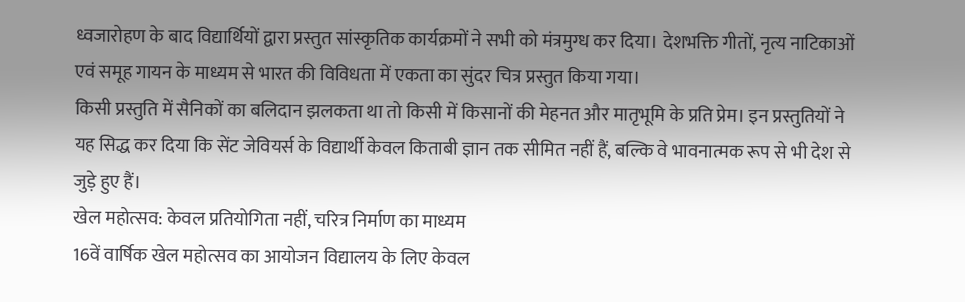ध्वजारोहण के बाद विद्यार्थियों द्वारा प्रस्तुत सांस्कृतिक कार्यक्रमों ने सभी को मंत्रमुग्ध कर दिया। देशभक्ति गीतों, नृत्य नाटिकाओं एवं समूह गायन के माध्यम से भारत की विविधता में एकता का सुंदर चित्र प्रस्तुत किया गया।
किसी प्रस्तुति में सैनिकों का बलिदान झलकता था तो किसी में किसानों की मेहनत और मातृभूमि के प्रति प्रेम। इन प्रस्तुतियों ने यह सिद्ध कर दिया कि सेंट जेवियर्स के विद्यार्थी केवल किताबी ज्ञान तक सीमित नहीं हैं, बल्कि वे भावनात्मक रूप से भी देश से जुड़े हुए हैं।
खेल महोत्सव: केवल प्रतियोगिता नहीं, चरित्र निर्माण का माध्यम
16वें वार्षिक खेल महोत्सव का आयोजन विद्यालय के लिए केवल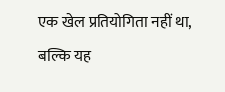एक खेल प्रतियोगिता नहीं था, बल्कि यह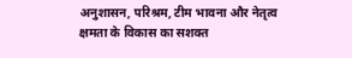अनुशासन, परिश्रम, टीम भावना और नेतृत्व क्षमता के विकास का सशक्त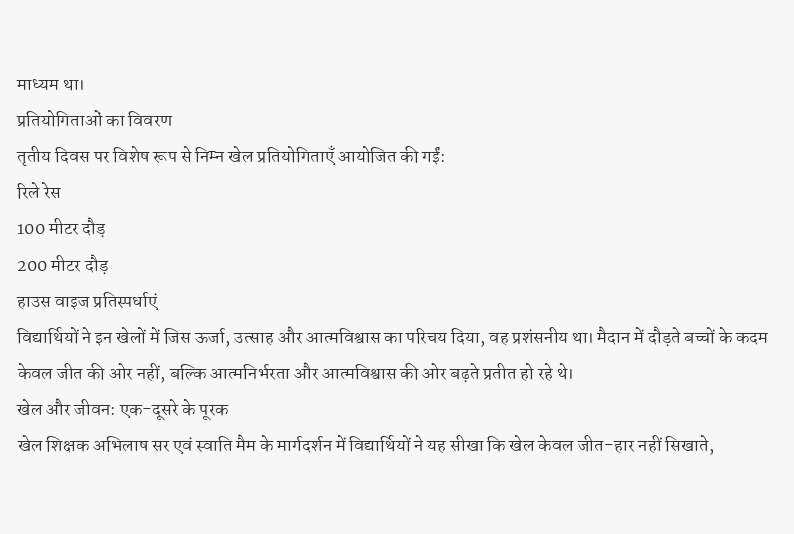माध्यम था।
प्रतियोगिताओं का विवरण
तृतीय दिवस पर विशेष रूप से निम्न खेल प्रतियोगिताएँ आयोजित की गईं:
रिले रेस
100 मीटर दौड़
200 मीटर दौड़
हाउस वाइज प्रतिस्पर्धाएं
विद्यार्थियों ने इन खेलों में जिस ऊर्जा, उत्साह और आत्मविश्वास का परिचय दिया, वह प्रशंसनीय था। मैदान में दौड़ते बच्चों के कदम केवल जीत की ओर नहीं, बल्कि आत्मनिर्भरता और आत्मविश्वास की ओर बढ़ते प्रतीत हो रहे थे।
खेल और जीवन: एक-दूसरे के पूरक
खेल शिक्षक अभिलाष सर एवं स्वाति मैम के मार्गदर्शन में विद्यार्थियों ने यह सीखा कि खेल केवल जीत-हार नहीं सिखाते,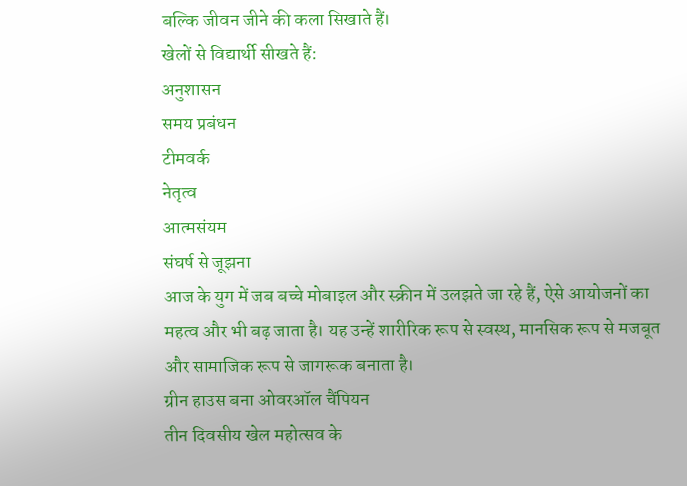बल्कि जीवन जीने की कला सिखाते हैं।
खेलों से विद्यार्थी सीखते हैं:
अनुशासन
समय प्रबंधन
टीमवर्क
नेतृत्व
आत्मसंयम
संघर्ष से जूझना
आज के युग में जब बच्चे मोबाइल और स्क्रीन में उलझते जा रहे हैं, ऐसे आयोजनों का महत्व और भी बढ़ जाता है। यह उन्हें शारीरिक रूप से स्वस्थ, मानसिक रूप से मजबूत और सामाजिक रूप से जागरूक बनाता है।
ग्रीन हाउस बना ओवरऑल चैंपियन
तीन दिवसीय खेल महोत्सव के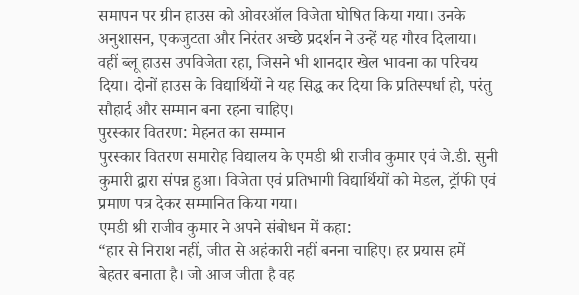समापन पर ग्रीन हाउस को ओवरऑल विजेता घोषित किया गया। उनके अनुशासन, एकजुटता और निरंतर अच्छे प्रदर्शन ने उन्हें यह गौरव दिलाया।
वहीं ब्लू हाउस उपविजेता रहा, जिसने भी शानदार खेल भावना का परिचय दिया। दोनों हाउस के विद्यार्थियों ने यह सिद्ध कर दिया कि प्रतिस्पर्धा हो, परंतु सौहार्द और सम्मान बना रहना चाहिए।
पुरस्कार वितरण: मेहनत का सम्मान
पुरस्कार वितरण समारोह विद्यालय के एमडी श्री राजीव कुमार एवं जे.डी. सुनी कुमारी द्वारा संपन्न हुआ। विजेता एवं प्रतिभागी विद्यार्थियों को मेडल, ट्रॉफी एवं प्रमाण पत्र देकर सम्मानित किया गया।
एमडी श्री राजीव कुमार ने अपने संबोधन में कहा:
“हार से निराश नहीं, जीत से अहंकारी नहीं बनना चाहिए। हर प्रयास हमें बेहतर बनाता है। जो आज जीता है वह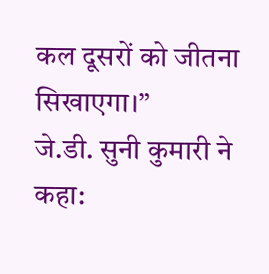कल दूसरों को जीतना सिखाएगा।”
जे.डी. सुनी कुमारी ने कहा: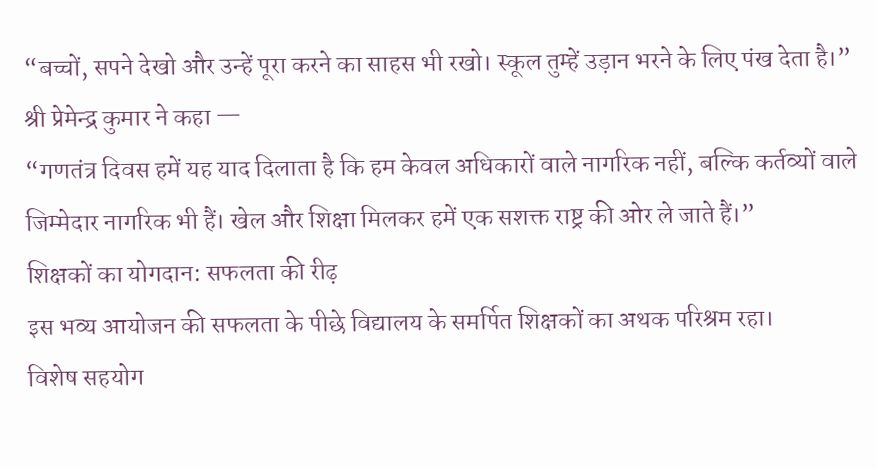“बच्चों, सपने देखो और उन्हें पूरा करने का साहस भी रखो। स्कूल तुम्हें उड़ान भरने के लिए पंख देता है।”
श्री प्रेमेन्द्र कुमार ने कहा —
“गणतंत्र दिवस हमें यह याद दिलाता है कि हम केवल अधिकारों वाले नागरिक नहीं, बल्कि कर्तव्यों वाले जिम्मेदार नागरिक भी हैं। खेल और शिक्षा मिलकर हमें एक सशक्त राष्ट्र की ओर ले जाते हैं।”
शिक्षकों का योगदान: सफलता की रीढ़
इस भव्य आयोजन की सफलता के पीछे विद्यालय के समर्पित शिक्षकों का अथक परिश्रम रहा।
विशेष सहयोग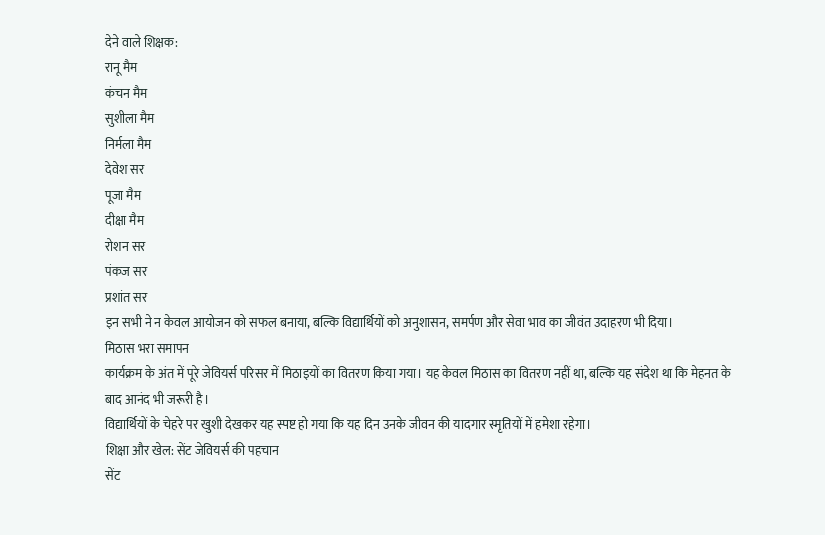देने वाले शिक्षक:
रानू मैम
कंचन मैम
सुशीला मैम
निर्मला मैम
देवेश सर
पूजा मैम
दीक्षा मैम
रोशन सर
पंकज सर
प्रशांत सर
इन सभी ने न केवल आयोजन को सफल बनाया, बल्कि विद्यार्थियों को अनुशासन, समर्पण और सेवा भाव का जीवंत उदाहरण भी दिया।
मिठास भरा समापन
कार्यक्रम के अंत में पूरे जेवियर्स परिसर में मिठाइयों का वितरण किया गया। यह केवल मिठास का वितरण नहीं था, बल्कि यह संदेश था कि मेहनत के बाद आनंद भी जरूरी है।
विद्यार्थियों के चेहरे पर खुशी देखकर यह स्पष्ट हो गया कि यह दिन उनके जीवन की यादगार स्मृतियों में हमेशा रहेगा।
शिक्षा और खेल: सेंट जेवियर्स की पहचान
सेंट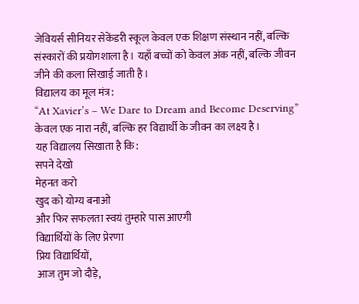जेवियर्स सीनियर सेकेंडरी स्कूल केवल एक शिक्षण संस्थान नहीं, बल्कि संस्कारों की प्रयोगशाला है। यहाँ बच्चों को केवल अंक नहीं, बल्कि जीवन जीने की कला सिखाई जाती है।
विद्यालय का मूल मंत्र:
“At Xavier’s – We Dare to Dream and Become Deserving”
केवल एक नारा नहीं, बल्कि हर विद्यार्थी के जीवन का लक्ष्य है।
यह विद्यालय सिखाता है कि:
सपने देखो
मेहनत करो
खुद को योग्य बनाओ
और फिर सफलता स्वयं तुम्हारे पास आएगी
विद्यार्थियों के लिए प्रेरणा
प्रिय विद्यार्थियों,
आज तुम जो दौड़े,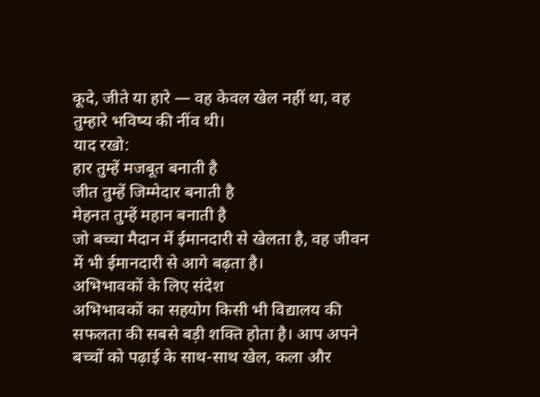कूदे, जीते या हारे — वह केवल खेल नहीं था, वह तुम्हारे भविष्य की नींव थी।
याद रखो:
हार तुम्हें मजबूत बनाती है
जीत तुम्हें जिम्मेदार बनाती है
मेहनत तुम्हें महान बनाती है
जो बच्चा मैदान में ईमानदारी से खेलता है, वह जीवन में भी ईमानदारी से आगे बढ़ता है।
अभिभावकों के लिए संदेश
अभिभावकों का सहयोग किसी भी विद्यालय की सफलता की सबसे बड़ी शक्ति होता है। आप अपने बच्चों को पढ़ाई के साथ-साथ खेल, कला और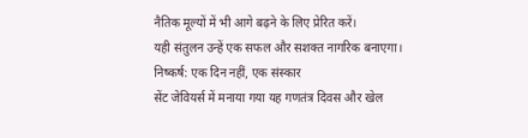नैतिक मूल्यों में भी आगे बढ़ने के लिए प्रेरित करें।
यही संतुलन उन्हें एक सफल और सशक्त नागरिक बनाएगा।
निष्कर्ष: एक दिन नहीं, एक संस्कार
सेंट जेवियर्स में मनाया गया यह गणतंत्र दिवस और खेल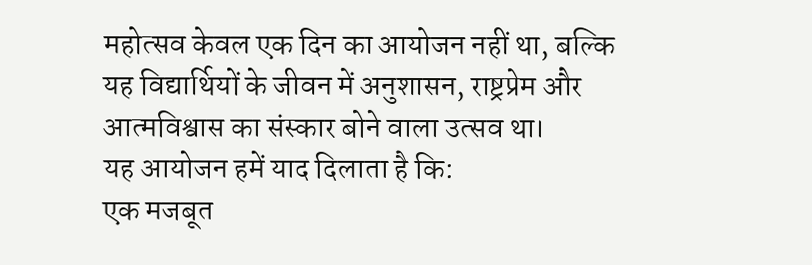महोत्सव केवल एक दिन का आयोजन नहीं था, बल्कि यह विद्यार्थियों के जीवन में अनुशासन, राष्ट्रप्रेम और आत्मविश्वास का संस्कार बोने वाला उत्सव था।
यह आयोजन हमें याद दिलाता है कि:
एक मजबूत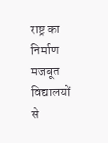राष्ट्र का निर्माण मजबूत विद्यालयों से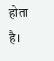होता है।